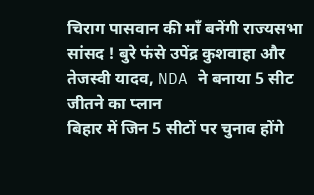चिराग पासवान की माँ बनेंगी राज्यसभा सांसद ! बुरे फंसे उपेंद्र कुशवाहा और तेजस्वी यादव, NDA ने बनाया 5 सीट जीतने का प्लान
बिहार में जिन 5 सीटों पर चुनाव होंगे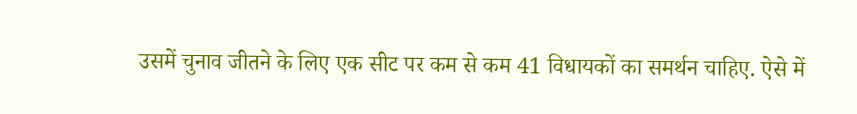उसमें चुनाव जीतने के लिए एक सीट पर कम से कम 41 विधायकों का समर्थन चाहिए. ऐसे में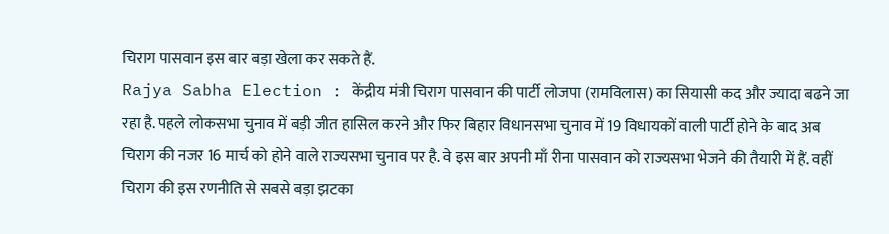चिराग पासवान इस बार बड़ा खेला कर सकते हैं.
Rajya Sabha Election : केंद्रीय मंत्री चिराग पासवान की पार्टी लोजपा (रामविलास) का सियासी कद और ज्यादा बढने जा रहा है. पहले लोकसभा चुनाव में बड़ी जीत हासिल करने और फिर बिहार विधानसभा चुनाव में 19 विधायकों वाली पार्टी होने के बाद अब चिराग की नजर 16 मार्च को होने वाले राज्यसभा चुनाव पर है. वे इस बार अपनी माँ रीना पासवान को राज्यसभा भेजने की तैयारी में हैं. वहीं चिराग की इस रणनीति से सबसे बड़ा झटका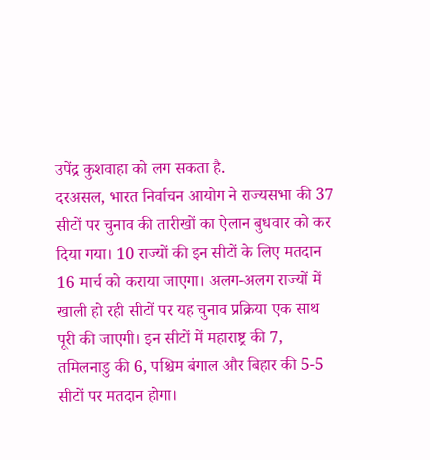उपेंद्र कुशवाहा को लग सकता है.
दरअसल, भारत निर्वाचन आयोग ने राज्यसभा की 37 सीटों पर चुनाव की तारीखों का ऐलान बुधवार को कर दिया गया। 10 राज्यों की इन सीटों के लिए मतदान 16 मार्च को कराया जाएगा। अलग-अलग राज्यों में खाली हो रही सीटों पर यह चुनाव प्रक्रिया एक साथ पूरी की जाएगी। इन सीटों में महाराष्ट्र की 7, तमिलनाडु की 6, पश्चिम बंगाल और बिहार की 5-5 सीटों पर मतदान होगा।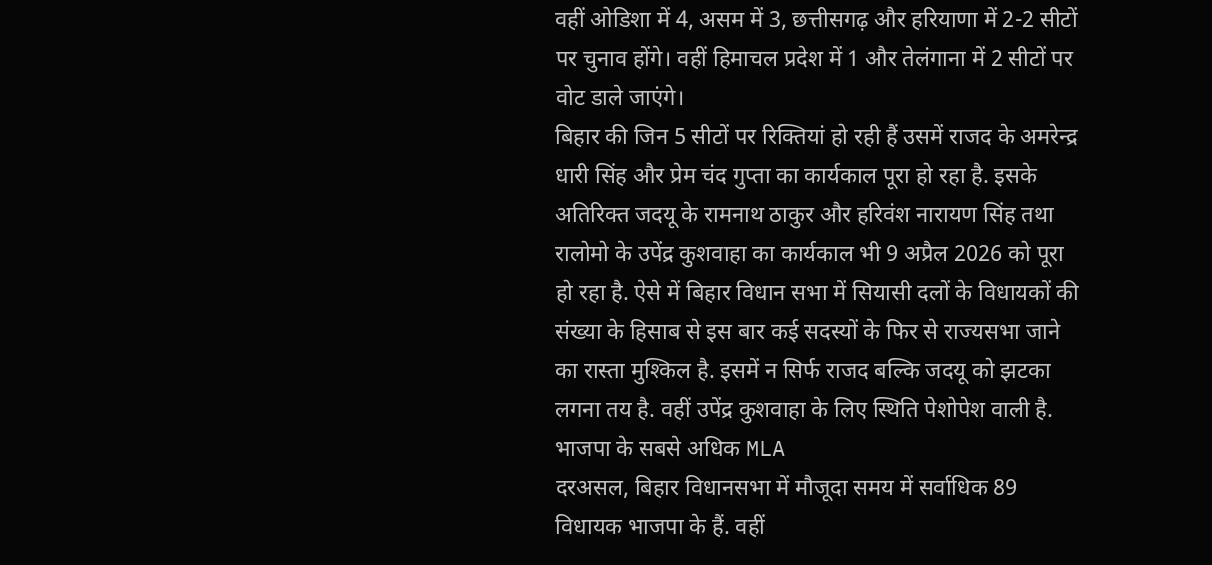वहीं ओडिशा में 4, असम में 3, छत्तीसगढ़ और हरियाणा में 2-2 सीटों पर चुनाव होंगे। वहीं हिमाचल प्रदेश में 1 और तेलंगाना में 2 सीटों पर वोट डाले जाएंगे।
बिहार की जिन 5 सीटों पर रिक्तियां हो रही हैं उसमें राजद के अमरेन्द्र धारी सिंह और प्रेम चंद गुप्ता का कार्यकाल पूरा हो रहा है. इसके अतिरिक्त जदयू के रामनाथ ठाकुर और हरिवंश नारायण सिंह तथा रालोमो के उपेंद्र कुशवाहा का कार्यकाल भी 9 अप्रैल 2026 को पूरा हो रहा है. ऐसे में बिहार विधान सभा में सियासी दलों के विधायकों की संख्या के हिसाब से इस बार कई सदस्यों के फिर से राज्यसभा जाने का रास्ता मुश्किल है. इसमें न सिर्फ राजद बल्कि जदयू को झटका लगना तय है. वहीं उपेंद्र कुशवाहा के लिए स्थिति पेशोपेश वाली है.
भाजपा के सबसे अधिक MLA
दरअसल, बिहार विधानसभा में मौजूदा समय में सर्वाधिक 89 विधायक भाजपा के हैं. वहीं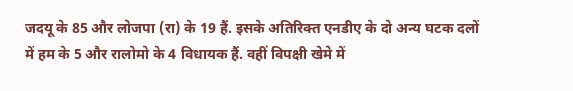जदयू के 85 और लोजपा (रा) के 19 हैं. इसके अतिरिक्त एनडीए के दो अन्य घटक दलों में हम के 5 और रालोमो के 4 विधायक हैं. वहीं विपक्षी खेमे में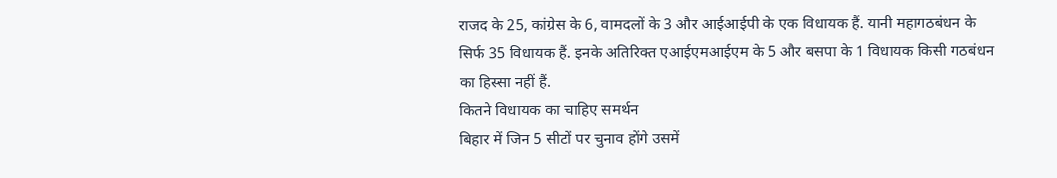राजद के 25, कांग्रेस के 6, वामदलों के 3 और आईआईपी के एक विधायक हैं. यानी महागठबंधन के सिर्फ 35 विधायक हैं. इनके अतिरिक्त एआईएमआईएम के 5 और बसपा के 1 विधायक किसी गठबंधन का हिस्सा नहीं हैं.
कितने विधायक का चाहिए समर्थन
बिहार में जिन 5 सीटों पर चुनाव होंगे उसमें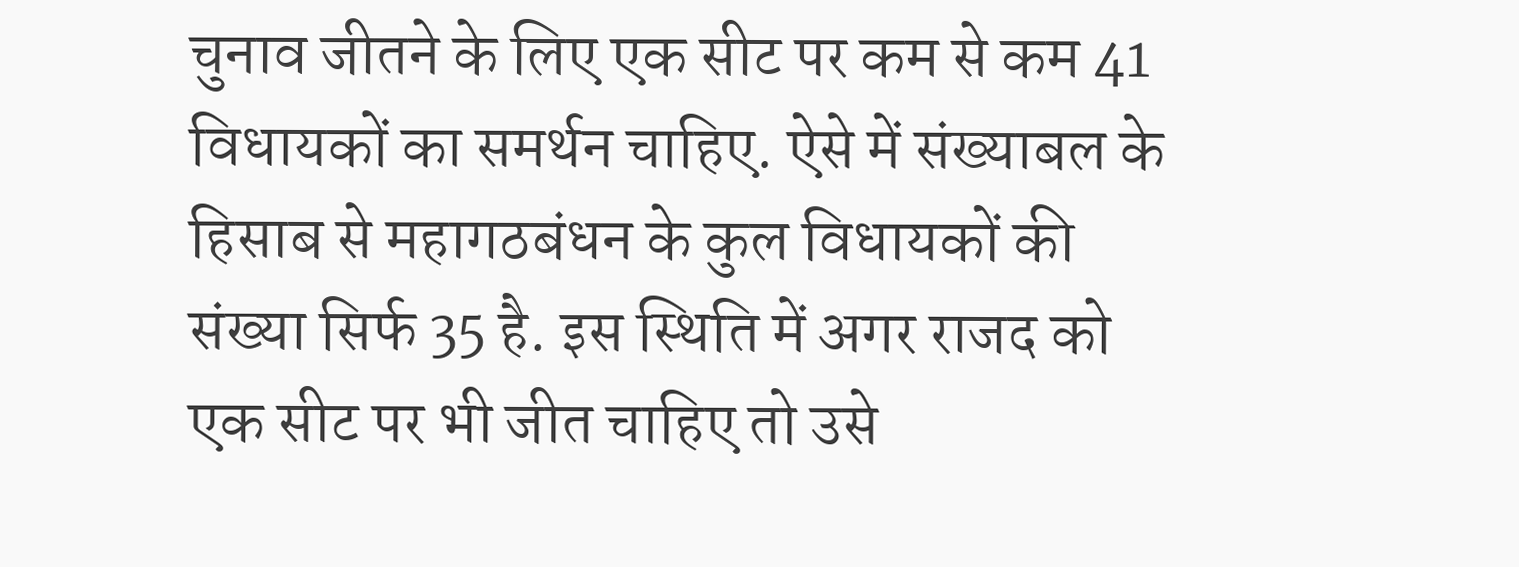चुनाव जीतने के लिए एक सीट पर कम से कम 41 विधायकों का समर्थन चाहिए. ऐसे में संख्याबल के हिसाब से महागठबंधन के कुल विधायकों की संख्या सिर्फ 35 है. इस स्थिति में अगर राजद को एक सीट पर भी जीत चाहिए तो उसे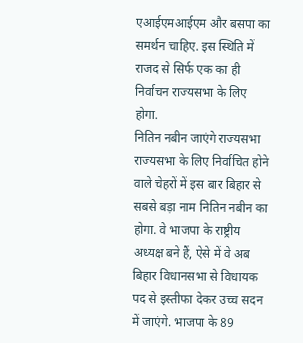एआईएमआईएम और बसपा का समर्थन चाहिए. इस स्थिति में राजद से सिर्फ एक का ही निर्वाचन राज्यसभा के लिए होगा.
नितिन नबीन जाएंगे राज्यसभा
राज्यसभा के लिए निर्वाचित होने वाले चेहरों में इस बार बिहार से सबसे बड़ा नाम नितिन नबीन का होगा. वे भाजपा के राष्ट्रीय अध्यक्ष बने हैं, ऐसे में वे अब बिहार विधानसभा से विधायक पद से इस्तीफा देकर उच्च सदन में जाएंगे. भाजपा के 89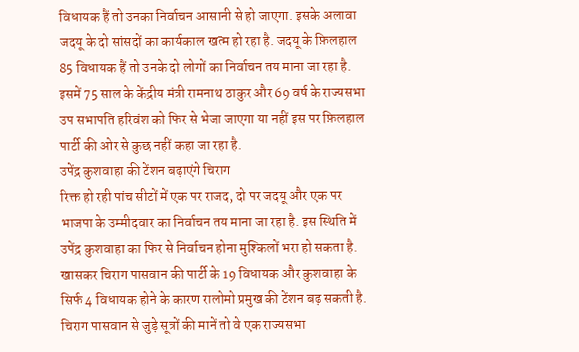विधायक हैं तो उनका निर्वाचन आसानी से हो जाएगा. इसके अलावा जदयू के दो सांसदों का कार्यकाल खत्म हो रहा है. जदयू के फ़िलहाल 85 विधायक हैं तो उनके दो लोगों का निर्वाचन तय माना जा रहा है. इसमें 75 साल के केंद्रीय मंत्री रामनाथ ठाकुर और 69 वर्ष के राज्यसभा उप सभापति हरिवंश को फिर से भेजा जाएगा या नहीं इस पर फ़िलहाल पार्टी की ओर से कुछ नहीं कहा जा रहा है.
उपेंद्र कुशवाहा की टेंशन बढ़ाएंगे चिराग
रिक्त हो रही पांच सीटों में एक पर राजद, दो पर जदयू और एक पर भाजपा के उम्मीदवार का निर्वाचन तय माना जा रहा है. इस स्थिति में उपेंद्र कुशवाहा का फिर से निर्वाचन होना मुश्किलों भरा हो सकता है. खासकर चिराग पासवान की पार्टी के 19 विधायक और कुशवाहा के सिर्फ 4 विधायक होने के कारण रालोमो प्रमुख की टेंशन बढ़ सकती है. चिराग पासवान से जुड़े सूत्रों की मानें तो वे एक राज्यसभा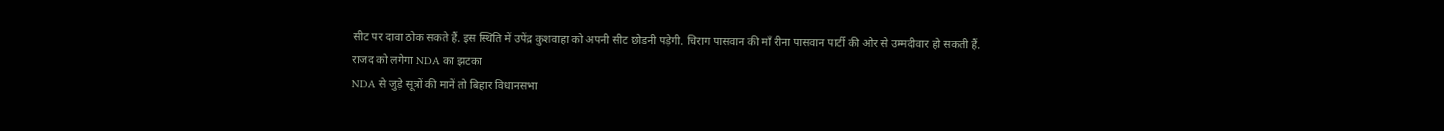सीट पर दावा ठोक सकते हैं. इस स्थिति में उपेंद्र कुशवाहा को अपनी सीट छोडनी पड़ेगी. चिराग पासवान की माँ रीना पासवान पार्टी की ओर से उम्मदीवार हो सकती हैं.
राजद को लगेगा NDA का झटका
NDA से जुड़े सूत्रों की मानें तो बिहार विधानसभा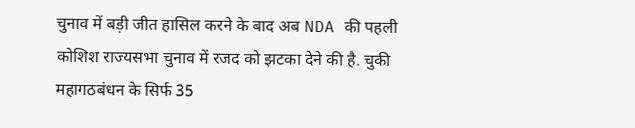चुनाव में बड़ी जीत हासिल करने के बाद अब NDA की पहली कोशिश राज्यसभा चुनाव में रजद को झटका देने की है. चुकी महागठबंधन के सिर्फ 35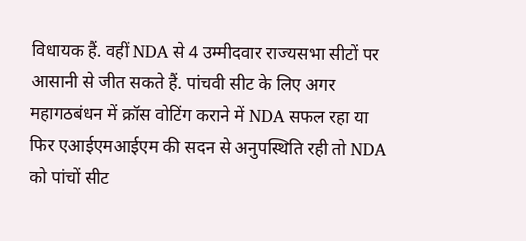विधायक हैं. वहीं NDA से 4 उम्मीदवार राज्यसभा सीटों पर आसानी से जीत सकते हैं. पांचवी सीट के लिए अगर महागठबंधन में क्रॉस वोटिंग कराने में NDA सफल रहा या फिर एआईएमआईएम की सदन से अनुपस्थिति रही तो NDA को पांचों सीट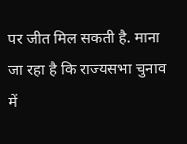पर जीत मिल सकती है. माना जा रहा है कि राज्यसभा चुनाव में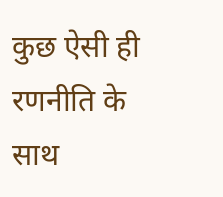कुछ ऐसी ही रणनीति के साथ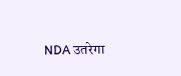NDA उतरेगा